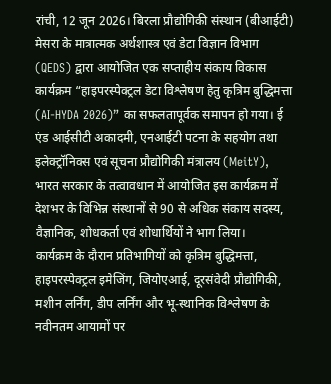रांची, 12 जून 2026। बिरला प्रौद्योगिकी संस्थान (बीआईटी) मेसरा के मात्रात्मक अर्थशास्त्र एवं डेटा विज्ञान विभाग (QEDS) द्वारा आयोजित एक सप्ताहीय संकाय विकास कार्यक्रम “हाइपरस्पेक्ट्रल डेटा विश्लेषण हेतु कृत्रिम बुद्धिमत्ता (AI-HYDA 2026)” का सफलतापूर्वक समापन हो गया। ई एंड आईसीटी अकादमी, एनआईटी पटना के सहयोग तथा इलेक्ट्रॉनिक्स एवं सूचना प्रौद्योगिकी मंत्रालय (MeitY), भारत सरकार के तत्वावधान में आयोजित इस कार्यक्रम में देशभर के विभिन्न संस्थानों से 90 से अधिक संकाय सदस्य, वैज्ञानिक, शोधकर्ता एवं शोधार्थियों ने भाग लिया।
कार्यक्रम के दौरान प्रतिभागियों को कृत्रिम बुद्धिमत्ता, हाइपरस्पेक्ट्रल इमेजिंग, जियोएआई, दूरसंवेदी प्रौद्योगिकी, मशीन लर्निंग, डीप लर्निंग और भू-स्थानिक विश्लेषण के नवीनतम आयामों पर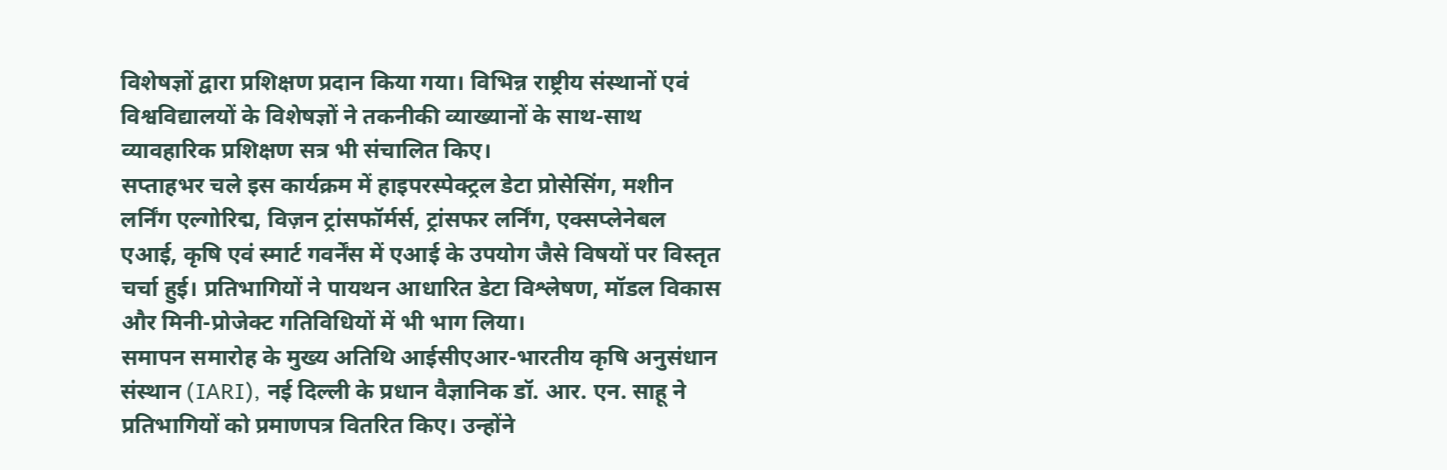विशेषज्ञों द्वारा प्रशिक्षण प्रदान किया गया। विभिन्न राष्ट्रीय संस्थानों एवं विश्वविद्यालयों के विशेषज्ञों ने तकनीकी व्याख्यानों के साथ-साथ व्यावहारिक प्रशिक्षण सत्र भी संचालित किए।
सप्ताहभर चले इस कार्यक्रम में हाइपरस्पेक्ट्रल डेटा प्रोसेसिंग, मशीन लर्निंग एल्गोरिद्म, विज़न ट्रांसफॉर्मर्स, ट्रांसफर लर्निंग, एक्सप्लेनेबल एआई, कृषि एवं स्मार्ट गवर्नेंस में एआई के उपयोग जैसे विषयों पर विस्तृत चर्चा हुई। प्रतिभागियों ने पायथन आधारित डेटा विश्लेषण, मॉडल विकास और मिनी-प्रोजेक्ट गतिविधियों में भी भाग लिया।
समापन समारोह के मुख्य अतिथि आईसीएआर-भारतीय कृषि अनुसंधान संस्थान (IARI), नई दिल्ली के प्रधान वैज्ञानिक डॉ. आर. एन. साहू ने प्रतिभागियों को प्रमाणपत्र वितरित किए। उन्होंने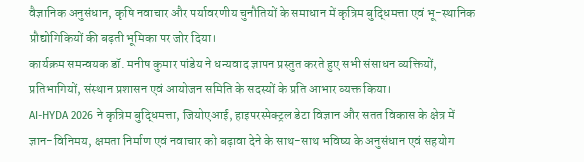वैज्ञानिक अनुसंधान, कृषि नवाचार और पर्यावरणीय चुनौतियों के समाधान में कृत्रिम बुद्धिमत्ता एवं भू-स्थानिक प्रौद्योगिकियों की बढ़ती भूमिका पर जोर दिया।
कार्यक्रम समन्वयक डॉ. मनीष कुमार पांडेय ने धन्यवाद ज्ञापन प्रस्तुत करते हुए सभी संसाधन व्यक्तियों, प्रतिभागियों, संस्थान प्रशासन एवं आयोजन समिति के सदस्यों के प्रति आभार व्यक्त किया।
AI-HYDA 2026 ने कृत्रिम बुद्धिमत्ता, जियोएआई, हाइपरस्पेक्ट्रल डेटा विज्ञान और सतत विकास के क्षेत्र में ज्ञान-विनिमय, क्षमता निर्माण एवं नवाचार को बढ़ावा देने के साथ-साथ भविष्य के अनुसंधान एवं सहयोग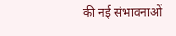की नई संभावनाओं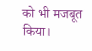को भी मजबूत किया।